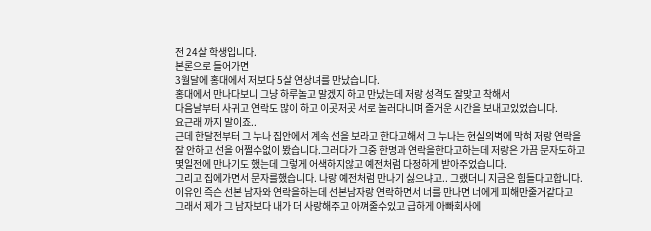전 24살 학생입니다.
본론으로 들어가면
3월달에 홍대에서 저보다 5살 연상녀를 만났습니다.
홍대에서 만나다보니 그냥 하루놀고 말겠지 하고 만났는데 저랑 성격도 잘맞고 착해서
다음날부터 사귀고 연락도 많이 하고 이곳저곳 서로 놀러다니며 즐거운 시간을 보내고있었습니다.
요근래 까지 말이죠..
근데 한달전부터 그 누나 집안에서 계속 선을 보라고 한다고해서 그 누나는 현실의벽에 막혀 저랑 연락을
잘 안하고 선을 어쩔수없이 봤습니다.그러다가 그중 한명과 연락을한다고하는데 저랑은 가끔 문자도하고
몇일전에 만나기도 했는데 그렇게 어색하지않고 예전처럼 다정하게 받아주었습니다.
그리고 집에가면서 문자를했습니다. 나랑 예전처럼 만나기 싫으냐고.. 그랬더니 지금은 힘들다고합니다.
이유인 즉슨 선본 남자와 연락을하는데 선본남자랑 연락하면서 너를 만나면 너에게 피해만줄거같다고
그래서 제가 그 남자보다 내가 더 사랑해주고 아껴줄수있고 급하게 아빠회사에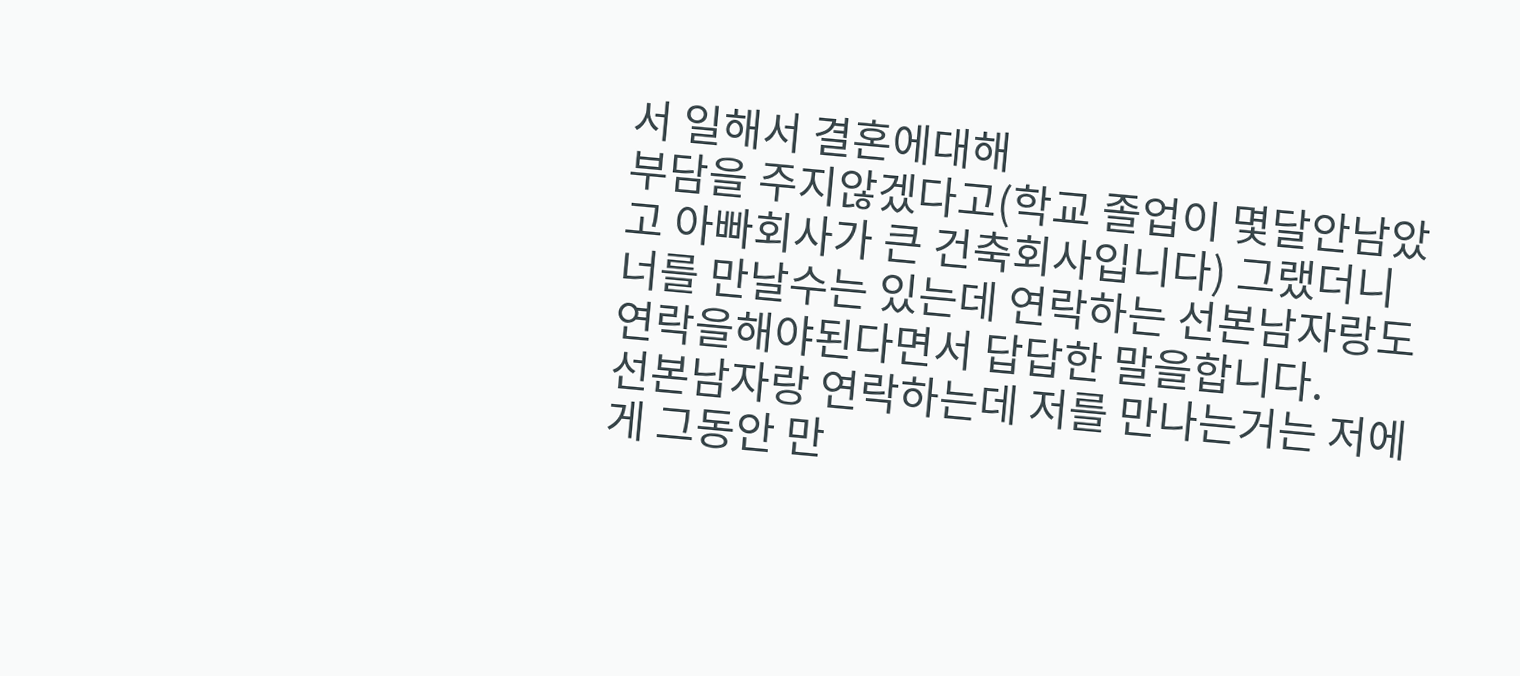서 일해서 결혼에대해
부담을 주지않겠다고(학교 졸업이 몇달안남았고 아빠회사가 큰 건축회사입니다) 그랬더니
너를 만날수는 있는데 연락하는 선본남자랑도 연락을해야된다면서 답답한 말을합니다.
선본남자랑 연락하는데 저를 만나는거는 저에게 그동안 만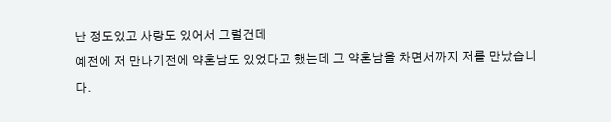난 정도있고 사랑도 있어서 그럴건데
예전에 저 만나기전에 약혼남도 있었다고 했는데 그 약혼남을 차면서까지 저를 만났습니다.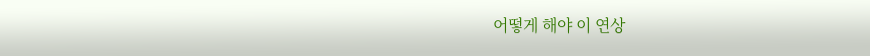어떻게 해야 이 연상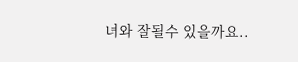녀와 잘될수 있을까요..